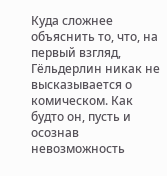Куда сложнее объяснить то, что, на первый взгляд, Гёльдерлин никак не высказывается о комическом. Как будто он, пусть и осознав невозможность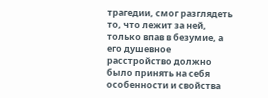трагедии, смог разглядеть то, что лежит за ней, только впав в безумие, а его душевное расстройство должно было принять на себя особенности и свойства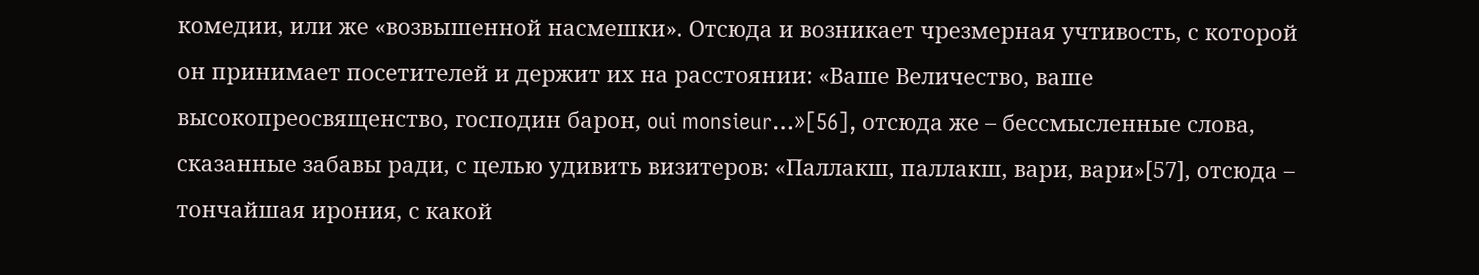комедии, или же «возвышенной насмешки». Отсюда и возникает чрезмерная учтивость, с которой он принимает посетителей и держит их на расстоянии: «Ваше Величество, ваше высокопреосвященство, господин барон, oui monsieur…»[56], отсюда же – бессмысленные слова, сказанные забавы ради, с целью удивить визитеров: «Паллакш, паллакш, вари, вари»[57], отсюда – тончайшая ирония, с какой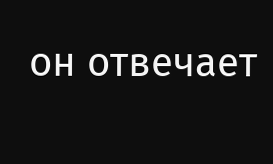он отвечает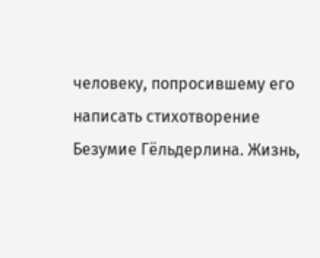человеку, попросившему его написать стихотворение
Безумие Гёльдерлина. Жизнь,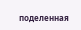поделенная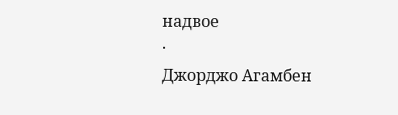надвое
·
Джорджо Агамбен